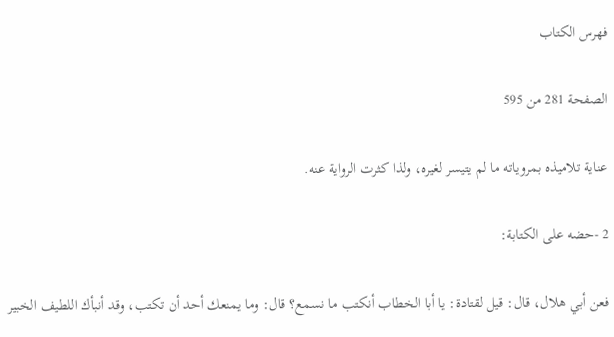فهرس الكتاب

الصفحة 281 من 595

عناية تلاميذه بمروياته ما لم يتيسر لغيره، ولذا كثرت الرواية عنه.

2 -حضه على الكتابة:

فعن أبي هلال، قال: قيل لقتادة: يا أبا الخطاب أنكتب ما نسمع؟ قال: وما يمنعك أحد أن تكتب، وقد أنبأك اللطيف الخبير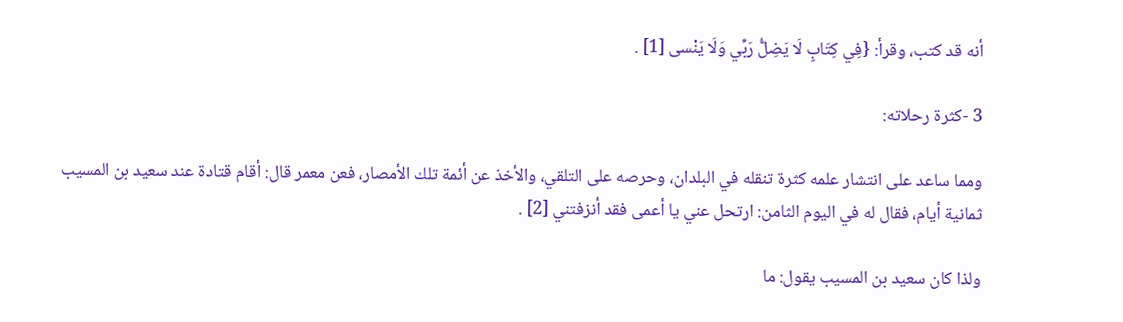أنه قد كتب، وقرأ: {فِي كِتَابٍ لَا يَضِلُّ رَبِّي وَلَا يَنْسى [1] .

3 -كثرة رحلاته:

ومما ساعد على انتشار علمه كثرة تنقله في البلدان، وحرصه على التلقي، والأخذ عن أئمة تلك الأمصار، فعن معمر قال: أقام قتادة عند سعيد بن المسيب ثمانية أيام، فقال له في اليوم الثامن: ارتحل عني يا أعمى فقد أنزفتني [2] .

ولذا كان سعيد بن المسيب يقول: ما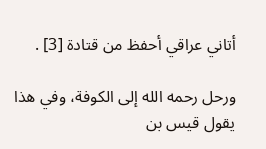أتاني عراقي أحفظ من قتادة [3] .

ورحل رحمه الله إلى الكوفة، وفي هذا يقول قيس بن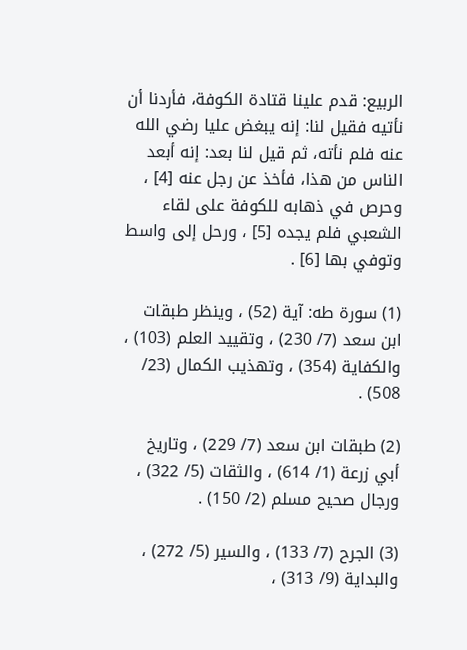الربيع: قدم علينا قتادة الكوفة، فأردنا أن نأتيه فقيل لنا: إنه يبغض عليا رضي الله عنه فلم نأته، ثم قيل لنا بعد: إنه أبعد الناس من هذا، فأخذ عن رجل عنه [4] ، وحرص في ذهابه للكوفة على لقاء الشعبي فلم يجده [5] ، ورحل إلى واسط وتوفي بها [6] .

(1) سورة طه: آية (52) ، وينظر طبقات ابن سعد (7/ 230) ، وتقييد العلم (103) ، والكفاية (354) ، وتهذيب الكمال (23/ 508) .

(2) طبقات ابن سعد (7/ 229) ، وتاريخ أبي زرعة (1/ 614) ، والثقات (5/ 322) ، ورجال صحيح مسلم (2/ 150) .

(3) الجرح (7/ 133) ، والسير (5/ 272) ، والبداية (9/ 313) ،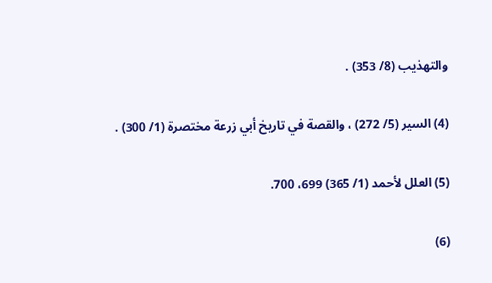والتهذيب (8/ 353) .

(4) السير (5/ 272) ، والقصة في تاريخ أبي زرعة مختصرة (1/ 300) .

(5) العلل لأحمد (1/ 365) 699، 700.

(6)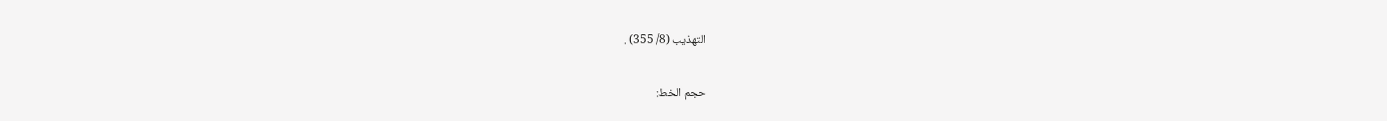التهذيب (8/ 355) .

حجم الخط: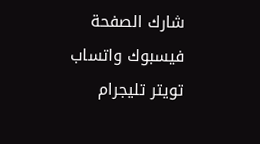شارك الصفحة
فيسبوك واتساب تويتر تليجرام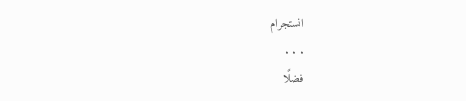انستجرام
. . .
فضلًا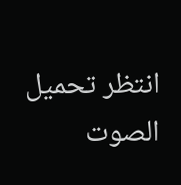انتظر تحميل الصوت